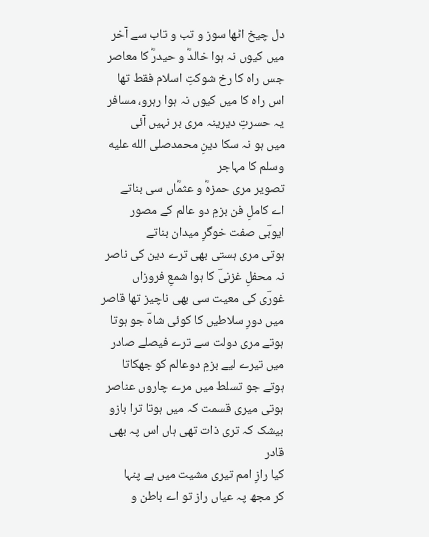دل چیخ اٹھا سوز و تب و تاب سے آخر
میں کیوں نہ ہوا خالدؓ و حیدرؓ کا معاصر
جس راہ کا رخ شوکتِ اسلام فقط تھا
اس راہ کا میں کیوں نہ ہوا رہرو، مسافر
یہ حسرتِ دیرینہ مری بر نہیں آئی
میں ہو نہ سکا دینِ محمدصلى الله عليه وسلم کا مہاجر
تصویر مری حمزہؓ و عثمؓاں سی بناتے
اے کاملِ فن بزمِ دو عالم کے مصور
ایوبؔی صفت خوگرِ میدان بناتے
ہوتی مری ہستی بھی ترے دین کی ناصر
نہ محفلِ غزنیؔ کا ہوا شمعِ فروزاں
غورؔی کی معیت سی بھی ناچیز تھا قاصر
میں دورِ سلاطیں کا کوئی شاہؔ جو ہوتا
ہوتے مری دولت سے ترے فیصلے صادر
میں تیرے لیے بزمِ دوعالم کو جھکاتا
ہوتے جو تسلط میں مرے چاروں عناصر
ہوتی میری قسمت کہ میں ہوتا ترا بازو
بیشک کہ تری ذات تھی ہاں اس پہ بھی قادر
کیا رازِ امم تیری مشیت میں ہے پنہا
کر مجھ پہ عیاں راز تو اے باطن و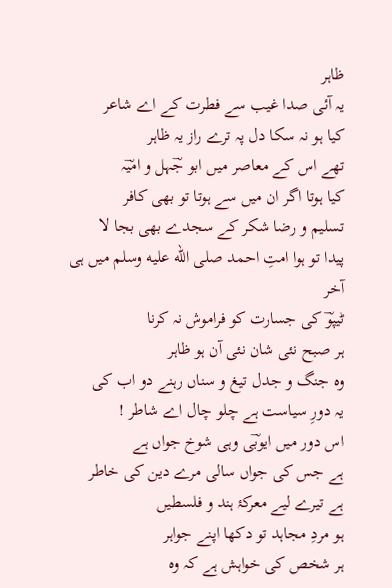ظاہر
یہ آئی صدا غیب سے فطرت کے اے شاعر
کیا ہو نہ سکا دل پہ ترے راز یہ ظاہر
تھے اس کے معاصر میں ابو جؔہل و امیؔہ
کیا ہوتا اگر ان میں سے ہوتا تو بھی کافر
تسلیم و رضا شکر کے سجدے بھی بجا لا
پیدا تو ہوا امتِ احمد صلى الله عليه وسلم میں ہی آخر
ٹیپوؔ کی جسارت کو فراموش نہ کرنا
ہر صبح نئی شان نئی آن ہو ظاہر
وہ جنگ و جدل تیغ و سناں رہنے دو اب کی
یہ دورِ سیاست ہے چلو چال اے شاطر !
اس دور میں ایوبؔی وہی شوخ جواں ہے
ہے جس کی جواں سالی مرے دین کی خاطر
ہے تیرے لیے معرکۂ ہند و فلسطیں
ہو مردِ مجاہد تو دکھا اپنے جواہر
ہر شخص کی خواہش ہے کہ وہ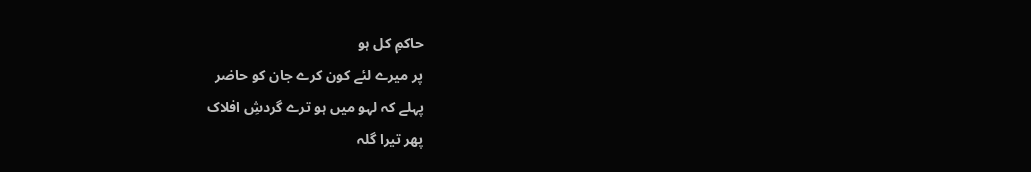حاکمِ کل ہو
پر میرے لئے کون کرے جان کو حاضر
پہلے کہ لہو میں ہو ترے گردشِ افلاک
پھر تیرا گلہ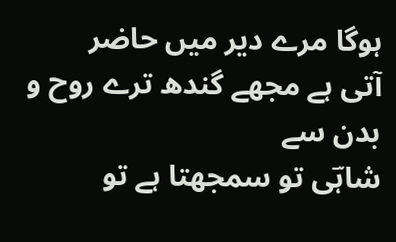ہوگا مرے دیر میں حاضر
آتی ہے مجھے گندھ ترے روح و بدن سے
شاہؔی تو سمجھتا ہے تو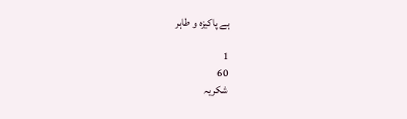ہے پاکیزہ و طاہر

1
60
شکریہ